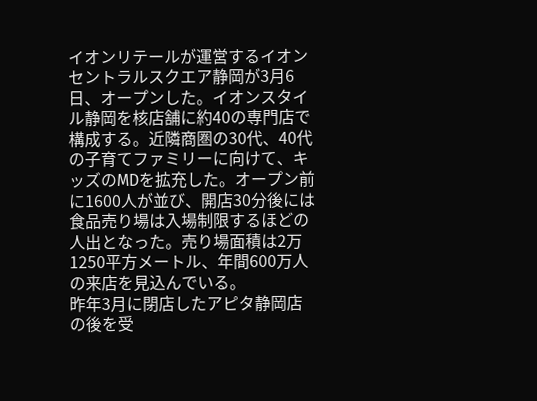イオンリテールが運営するイオンセントラルスクエア静岡が3月6日、オープンした。イオンスタイル静岡を核店舗に約40の専門店で構成する。近隣商圏の30代、40代の子育てファミリーに向けて、キッズのMDを拡充した。オープン前に1600人が並び、開店30分後には食品売り場は入場制限するほどの人出となった。売り場面積は2万1250平方メートル、年間600万人の来店を見込んでいる。
昨年3月に閉店したアピタ静岡店の後を受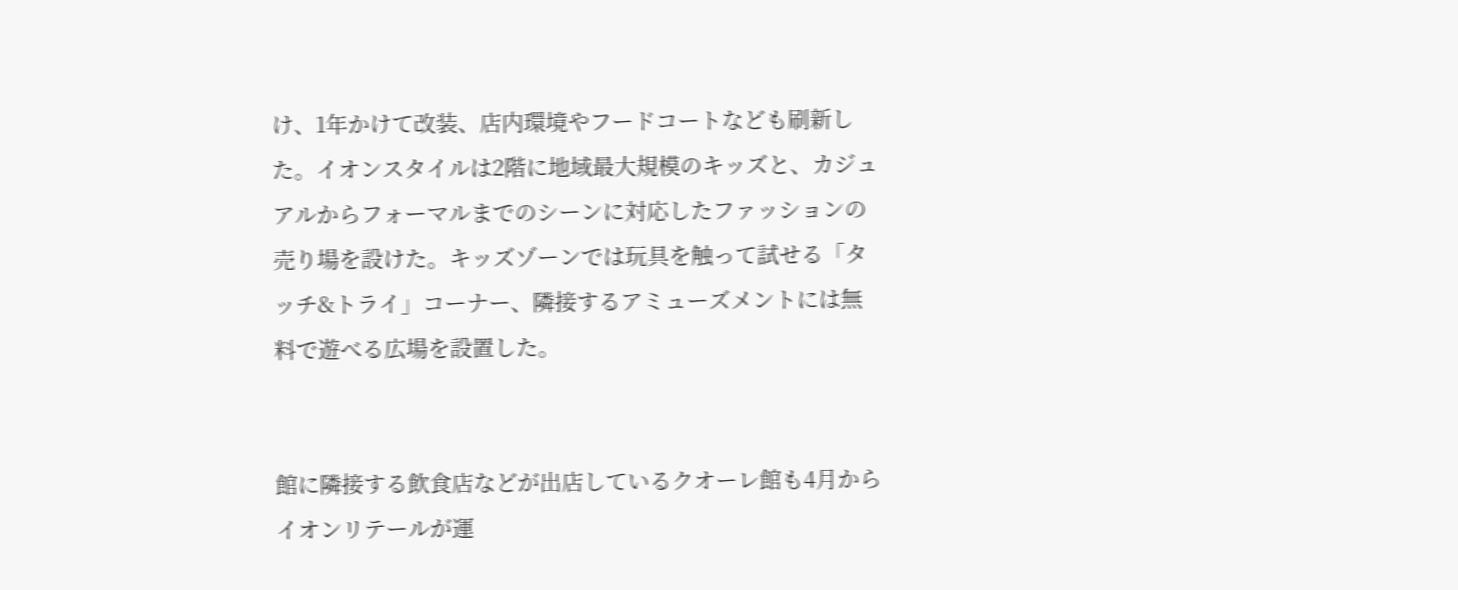け、1年かけて改装、店内環境やフードコートなども刷新した。イオンスタイルは2階に地域最大規模のキッズと、カジュアルからフォーマルまでのシーンに対応したファッションの売り場を設けた。キッズゾーンでは玩具を触って試せる「タッチ&トライ」コーナー、隣接するアミューズメントには無料で遊べる広場を設置した。


館に隣接する飲食店などが出店しているクオーレ館も4月からイオンリテールが運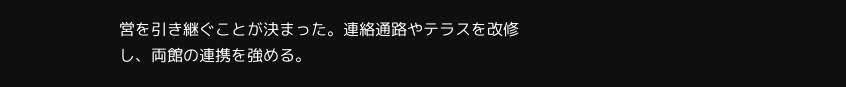営を引き継ぐことが決まった。連絡通路やテラスを改修し、両館の連携を強める。